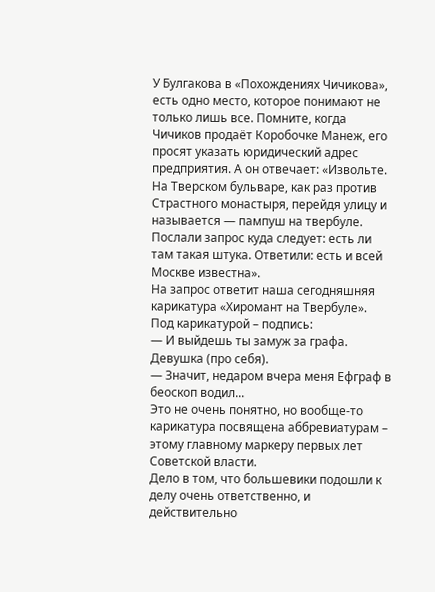У Булгакова в «Похождениях Чичикова», есть одно место, которое понимают не только лишь все. Помните, когда Чичиков продаёт Коробочке Манеж, его просят указать юридический адрес предприятия. А он отвечает: «Извольте. На Тверском бульваре, как раз против Страстного монастыря, перейдя улицу и называется — пампуш на твербуле. Послали запрос куда следует: есть ли там такая штука. Ответили: есть и всей Москве известна».
На запрос ответит наша сегодняшняя карикатура «Хиромант на Твербуле».
Под карикатурой – подпись:
— И выйдешь ты замуж за графа.
Девушка (про себя).
— Значит, недаром вчера меня Ефграф в беоскоп водил...
Это не очень понятно, но вообще-то карикатура посвящена аббревиатурам – этому главному маркеру первых лет Советской власти.
Дело в том, что большевики подошли к делу очень ответственно, и действительно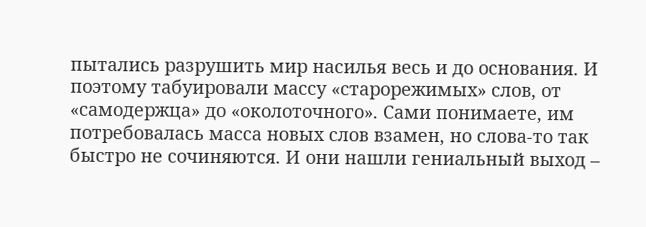пытались разрушить мир насилья весь и до основания. И поэтому табуировали массу «старорежимых» слов, от «самодержца» до «околоточного». Сами понимаете, им потребовалась масса новых слов взамен, но слова-то так быстро не сочиняются. И они нашли гениальный выход –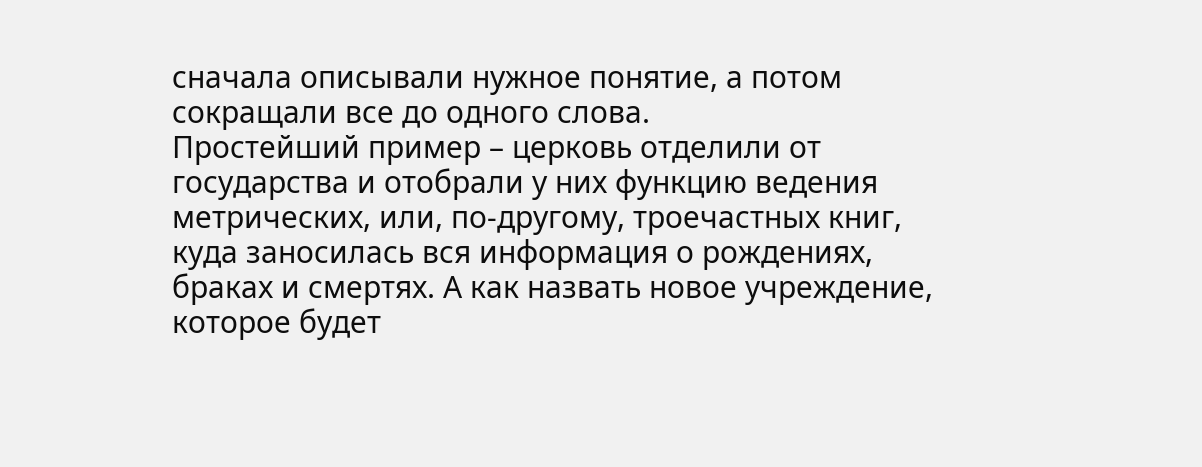сначала описывали нужное понятие, а потом сокращали все до одного слова.
Простейший пример – церковь отделили от государства и отобрали у них функцию ведения метрических, или, по-другому, троечастных книг, куда заносилась вся информация о рождениях, браках и смертях. А как назвать новое учреждение, которое будет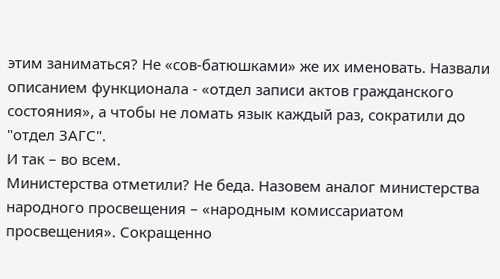этим заниматься? Не «сов-батюшками» же их именовать. Назвали описанием функционала - «отдел записи актов гражданского состояния», а чтобы не ломать язык каждый раз, сократили до "отдел ЗАГС".
И так – во всем.
Министерства отметили? Не беда. Назовем аналог министерства народного просвещения – «народным комиссариатом просвещения». Сокращенно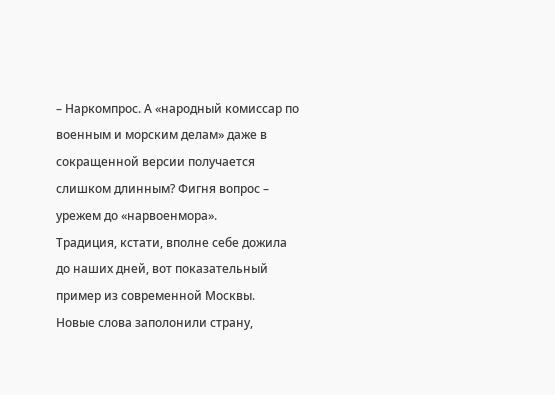– Наркомпрос. А «народный комиссар по военным и морским делам» даже в сокращенной версии получается слишком длинным? Фигня вопрос – урежем до «нарвоенмора».
Традиция, кстати, вполне себе дожила до наших дней, вот показательный пример из современной Москвы.
Новые слова заполонили страну,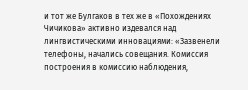и тот же Булгаков в тех же в «Похождениях Чичикова» активно издевался над лингвистическими инновациями: «Зазвенели телефоны, начались совещания. Комиссия построения в комиссию наблюдения,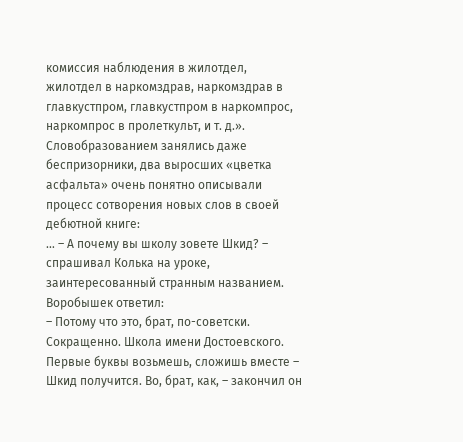комиссия наблюдения в жилотдел, жилотдел в наркомздрав, наркомздрав в главкустпром, главкустпром в наркомпрос, наркомпрос в пролеткульт, и т. д.».
Словобразованием занялись даже беспризорники, два выросших «цветка асфальта» очень понятно описывали процесс сотворения новых слов в своей дебютной книге:
… – А почему вы школу зовете Шкид? – спрашивал Колька на уроке, заинтересованный странным названием.
Воробышек ответил:
– Потому что это, брат, по-советски. Сокращенно. Школа имени Достоевского. Первые буквы возьмешь, сложишь вместе – Шкид получится. Во, брат, как, – закончил он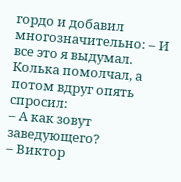гордо и добавил многозначительно: – И все это я выдумал.
Колька помолчал, а потом вдруг опять спросил:
– А как зовут заведующего?
– Виктор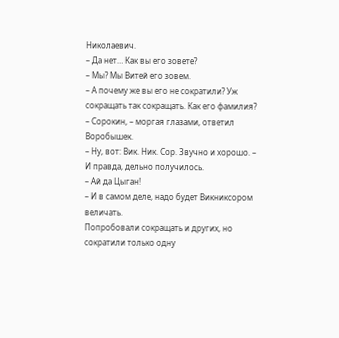Николаевич.
– Да нет… Как вы его зовете?
– Мы? Мы Витей его зовем.
– А почему же вы его не сократили? Уж сокращать так сокращать. Как его фамилия?
– Сорокин, – моргая глазами, ответил Воробышек.
– Ну, вот: Вик. Ник. Сор. Звучно и хорошо. – И правда, дельно получилось.
– Ай да Цыган!
– И в самом деле, надо будет Викниксором величать.
Попробовали сокращать и других, но сократили только одну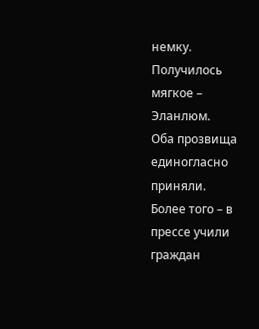немку. Получилось мягкое – Эланлюм.
Оба прозвища единогласно приняли.
Более того – в прессе учили граждан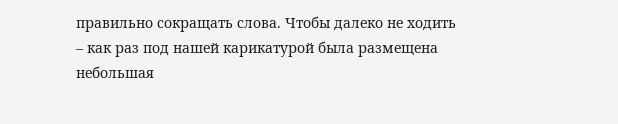правильно сокращать слова. Чтобы далеко не ходить – как раз под нашей карикатурой была размещена небольшая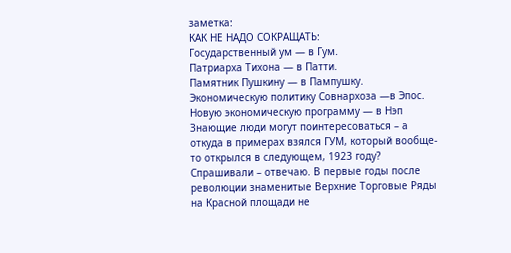заметка:
КАК НЕ НАДО СОКРАЩАТЬ:
Государственный ум — в Гум.
Патриарха Тихона — в Патти.
Памятник Пушкину — в Пампушку.
Экономическую политику Совнархоза —в Эпос.
Новую экономическую программу — в Нэп
Знающие люди могут поинтересоваться – а откуда в примерах взялся ГУМ, который вообще-то открылся в следующем, 1923 году?
Спрашивали – отвечаю. В первые годы после революции знаменитые Верхние Торговые Ряды на Красной площади не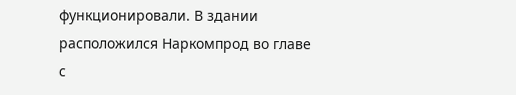функционировали. В здании расположился Наркомпрод во главе с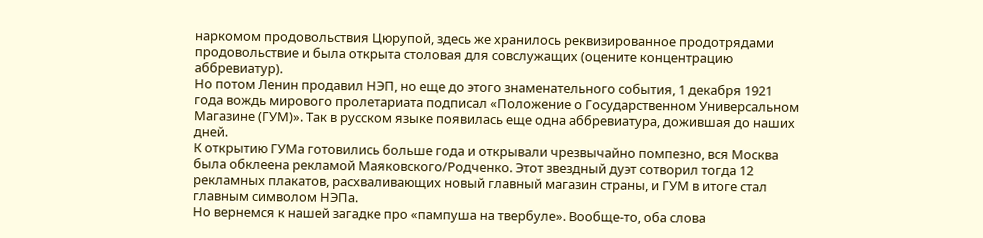наркомом продовольствия Цюрупой, здесь же хранилось реквизированное продотрядами продовольствие и была открыта столовая для совслужащих (оцените концентрацию аббревиатур).
Но потом Ленин продавил НЭП, но еще до этого знаменательного события, 1 декабря 1921 года вождь мирового пролетариата подписал «Положение о Государственном Универсальном Магазине (ГУМ)». Так в русском языке появилась еще одна аббревиатура, дожившая до наших дней.
К открытию ГУМа готовились больше года и открывали чрезвычайно помпезно, вся Москва была обклеена рекламой Маяковского/Родченко. Этот звездный дуэт сотворил тогда 12 рекламных плакатов, расхваливающих новый главный магазин страны, и ГУМ в итоге стал главным символом НЭПа.
Но вернемся к нашей загадке про «пампуша на твербуле». Вообще-то, оба слова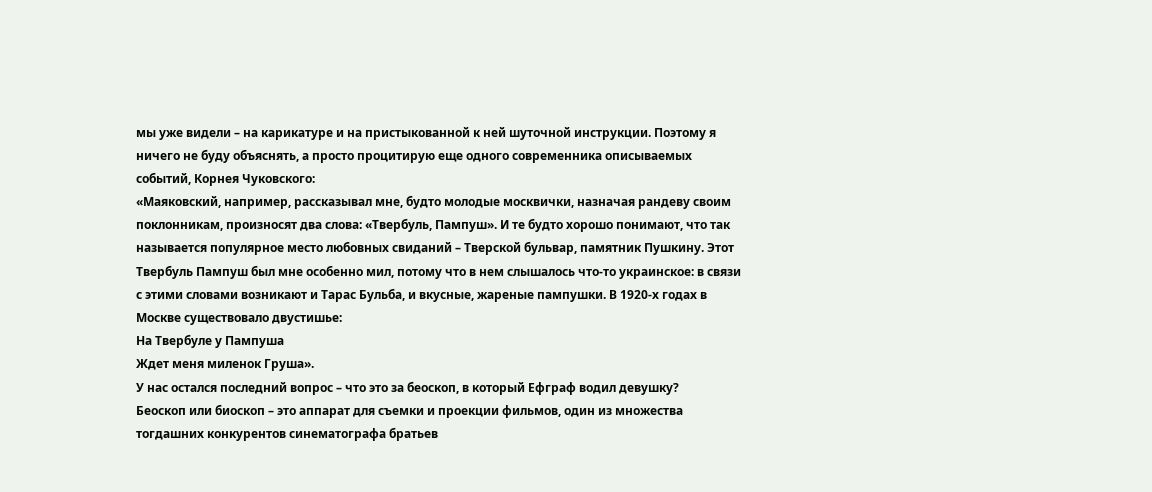мы уже видели – на карикатуре и на пристыкованной к ней шуточной инструкции. Поэтому я ничего не буду объяснять, а просто процитирую еще одного современника описываемых событий, Корнея Чуковского:
«Маяковский, например, рассказывал мне, будто молодые москвички, назначая рандеву своим поклонникам, произносят два слова: «Твербуль, Пампуш». И те будто хорошо понимают, что так называется популярное место любовных свиданий – Тверской бульвар, памятник Пушкину. Этот Твербуль Пампуш был мне особенно мил, потому что в нем слышалось что-то украинское: в связи с этими словами возникают и Тарас Бульба, и вкусные, жареные пампушки. В 1920-х годах в Москве существовало двустишье:
На Твербуле у Пампуша
Ждет меня миленок Груша».
У нас остался последний вопрос – что это за беоскоп, в который Ефграф водил девушку?
Беоскоп или биоскоп – это аппарат для съемки и проекции фильмов, один из множества тогдашних конкурентов синематографа братьев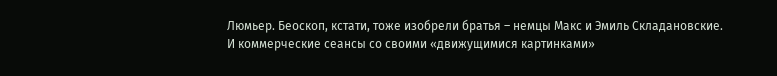Люмьер. Беоскоп, кстати, тоже изобрели братья – немцы Макс и Эмиль Складановские.
И коммерческие сеансы со своими «движущимися картинками»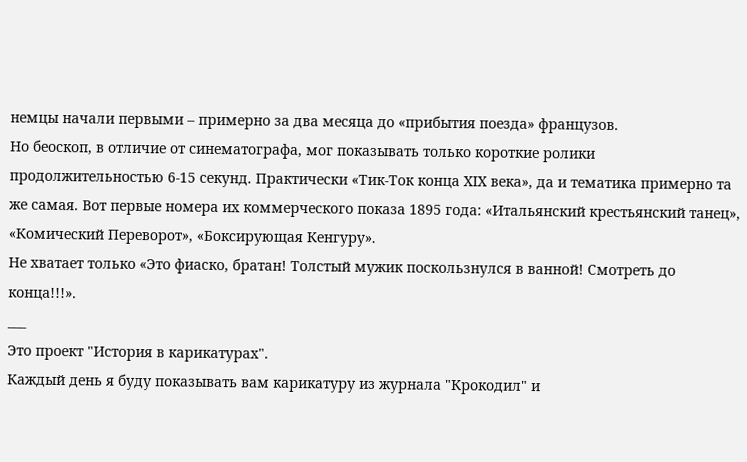немцы начали первыми – примерно за два месяца до «прибытия поезда» французов.
Но беоскоп, в отличие от синематографа, мог показывать только короткие ролики продолжительностью 6-15 секунд. Практически «Тик-Ток конца XIX века», да и тематика примерно та же самая. Вот первые номера их коммерческого показа 1895 года: «Итальянский крестьянский танец», «Комический Переворот», «Боксирующая Кенгуру».
Не хватает только «Это фиаско, братан! Толстый мужик поскользнулся в ванной! Смотреть до конца!!!».
___
Это проект "История в карикатурах".
Каждый день я буду показывать вам карикатуру из журнала "Крокодил" и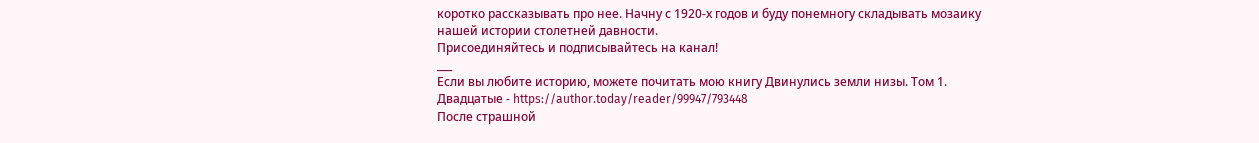коротко рассказывать про нее. Начну с 1920-х годов и буду понемногу складывать мозаику нашей истории столетней давности.
Присоединяйтесь и подписывайтесь на канал!
___
Если вы любите историю, можете почитать мою книгу Двинулись земли низы. Том 1. Двадцатые - https://author.today/reader/99947/793448
После страшной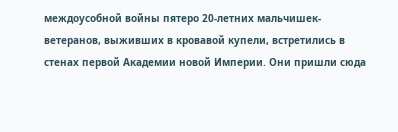междоусобной войны пятеро 20-летних мальчишек-ветеранов, выживших в кровавой купели, встретились в стенах первой Академии новой Империи. Они пришли сюда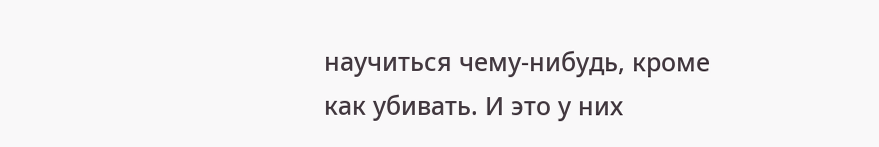научиться чему-нибудь, кроме как убивать. И это у них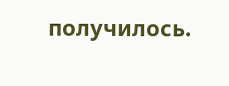получилось.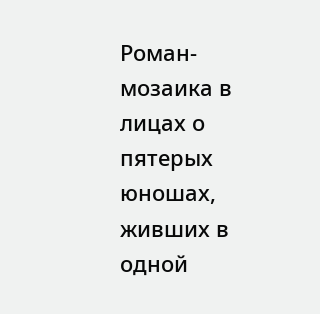Роман-мозаика в лицах о пятерых юношах, живших в одной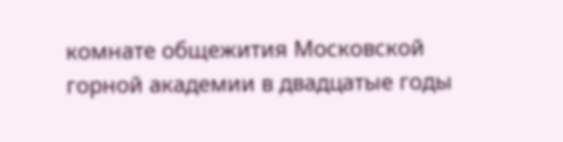комнате общежития Московской горной академии в двадцатые годы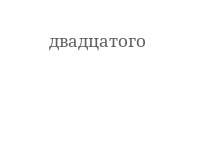двадцатого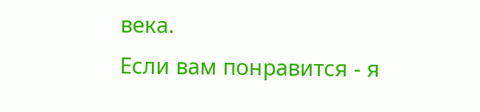века.
Если вам понравится - я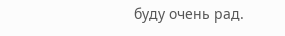буду очень рад.